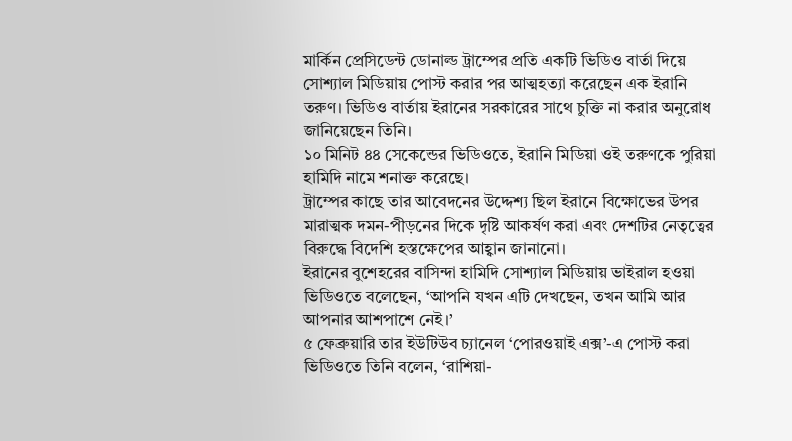মার্কিন প্রেসিডেন্ট ডোনাল্ড ট্রাম্পের প্রতি একটি ভিডিও বার্তা দিয়ে সোশ্যাল মিডিয়ায় পোস্ট করার পর আত্মহত্যা করেছেন এক ইরানি তরুণ। ভিডিও বার্তায় ইরানের সরকারের সাথে চুক্তি না করার অনুরোধ জানিয়েছেন তিনি।
১০ মিনিট ৪৪ সেকেন্ডের ভিডিওতে, ইরানি মিডিয়া ওই তরুণকে পুরিয়া হামিদি নামে শনাক্ত করেছে।
ট্রাম্পের কাছে তার আবেদনের উদ্দেশ্য ছিল ইরানে বিক্ষোভের উপর মারাত্মক দমন-পীড়নের দিকে দৃষ্টি আকর্ষণ করা এবং দেশটির নেতৃত্বের বিরুদ্ধে বিদেশি হস্তক্ষেপের আহ্বান জানানো।
ইরানের বুশেহরের বাসিন্দা হামিদি সোশ্যাল মিডিয়ায় ভাইরাল হওয়া ভিডিওতে বলেছেন, ‘আপনি যখন এটি দেখছেন, তখন আমি আর আপনার আশপাশে নেই।’
৫ ফেব্রুয়ারি তার ইউটিউব চ্যানেল ‘পোরওয়াই এক্স’-এ পোস্ট করা ভিডিওতে তিনি বলেন, ‘রাশিয়া-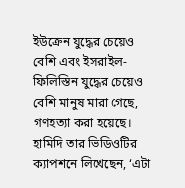ইউক্রেন যুদ্ধের চেয়েও বেশি এবং ইসরাইল-ফিলিস্তিন যুদ্ধের চেয়েও বেশি মানুষ মারা গেছে, গণহত্যা করা হয়েছে। হামিদি তার ভিডিওটির ক্যাপশনে লিখেছেন, ‘এটা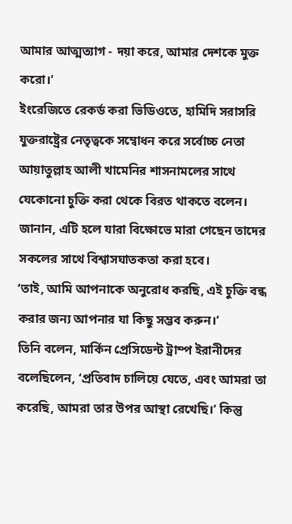আমার আত্মত্যাগ - দয়া করে, আমার দেশকে মুক্ত করো।’
ইংরেজিতে রেকর্ড করা ভিডিওতে, হামিদি সরাসরি যুক্তরাষ্ট্রের নেতৃত্বকে সম্বোধন করে সর্বোচ্চ নেতা আয়াতুল্লাহ আলী খামেনির শাসনামলের সাথে যেকোনো চুক্তি করা থেকে বিরত থাকতে বলেন। জানান, এটি হলে যারা বিক্ষোভে মারা গেছেন তাদের সকলের সাথে বিশ্বাসঘাতকতা করা হবে।
‘তাই, আমি আপনাকে অনুরোধ করছি, এই চুক্তি বন্ধ করার জন্য আপনার যা কিছু সম্ভব করুন।’
তিনি বলেন, মার্কিন প্রেসিডেন্ট ট্রাম্প ইরানীদের বলেছিলেন, ‘প্রতিবাদ চালিয়ে যেতে, এবং আমরা তা করেছি, আমরা তার উপর আস্থা রেখেছি।’ কিন্তু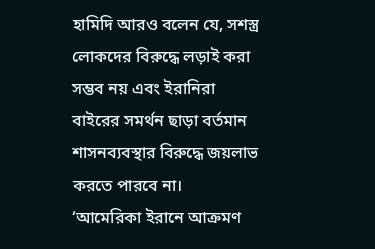হামিদি আরও বলেন যে, সশস্ত্র লোকদের বিরুদ্ধে লড়াই করা সম্ভব নয় এবং ইরানিরা বাইরের সমর্থন ছাড়া বর্তমান শাসনব্যবস্থার বিরুদ্ধে জয়লাভ করতে পারবে না।
‘আমেরিকা ইরানে আক্রমণ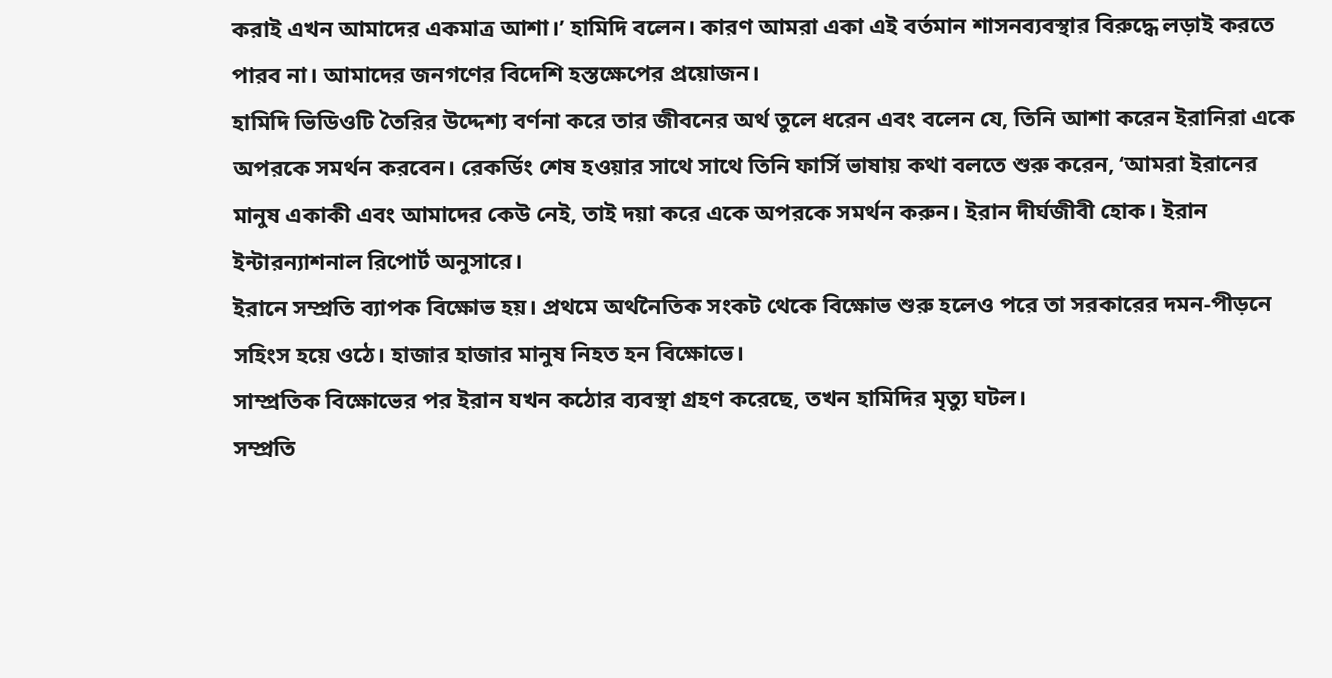করাই এখন আমাদের একমাত্র আশা।’ হামিদি বলেন। কারণ আমরা একা এই বর্তমান শাসনব্যবস্থার বিরুদ্ধে লড়াই করতে পারব না। আমাদের জনগণের বিদেশি হস্তক্ষেপের প্রয়োজন।
হামিদি ভিডিওটি তৈরির উদ্দেশ্য বর্ণনা করে তার জীবনের অর্থ তুলে ধরেন এবং বলেন যে, তিনি আশা করেন ইরানিরা একে অপরকে সমর্থন করবেন। রেকর্ডিং শেষ হওয়ার সাথে সাথে তিনি ফার্সি ভাষায় কথা বলতে শুরু করেন, ‘আমরা ইরানের মানুষ একাকী এবং আমাদের কেউ নেই, তাই দয়া করে একে অপরকে সমর্থন করুন। ইরান দীর্ঘজীবী হোক। ইরান ইন্টারন্যাশনাল রিপোর্ট অনুসারে।
ইরানে সম্প্রতি ব্যাপক বিক্ষোভ হয়। প্রথমে অর্থনৈতিক সংকট থেকে বিক্ষোভ শুরু হলেও পরে তা সরকারের দমন-পীড়নে সহিংস হয়ে ওঠে। হাজার হাজার মানুষ নিহত হন বিক্ষোভে।
সাম্প্রতিক বিক্ষোভের পর ইরান যখন কঠোর ব্যবস্থা গ্রহণ করেছে, তখন হামিদির মৃত্যু ঘটল।
সম্প্রতি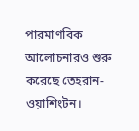পারমাণবিক আলোচনারও শুরু করেছে তেহরান- ওয়াশিংটন।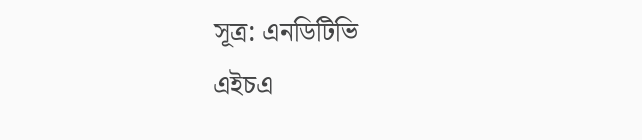সূত্র: এনডিটিভি
এইচএ